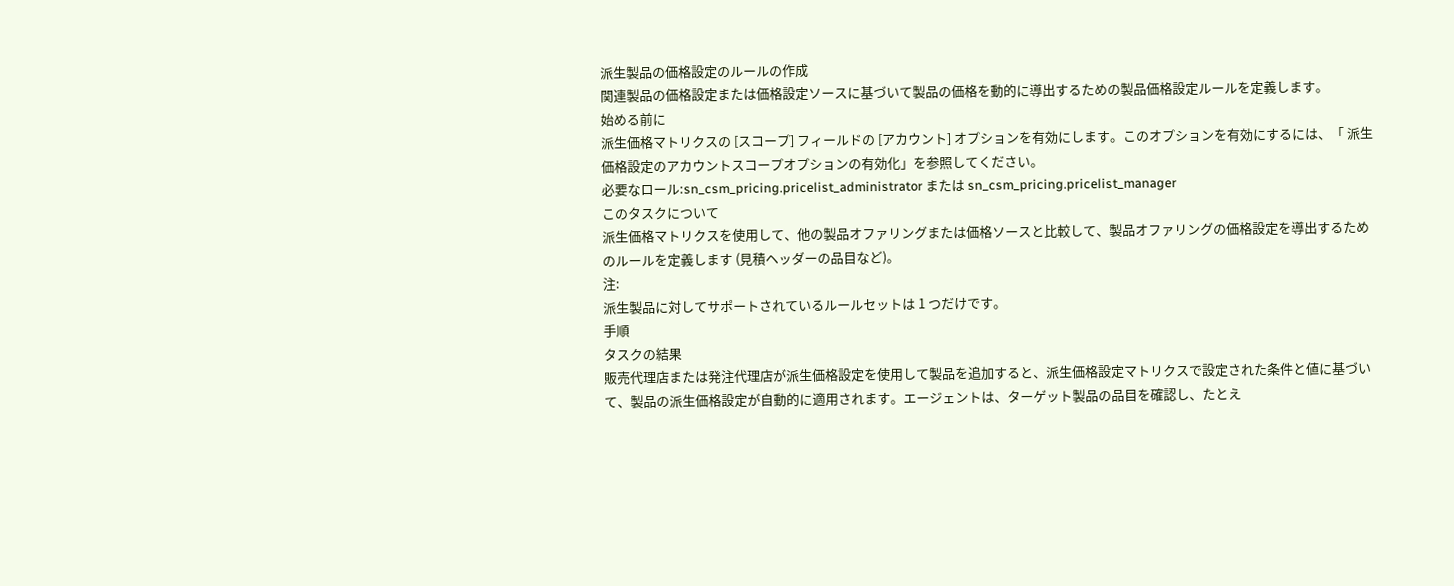派生製品の価格設定のルールの作成
関連製品の価格設定または価格設定ソースに基づいて製品の価格を動的に導出するための製品価格設定ルールを定義します。
始める前に
派生価格マトリクスの [スコープ] フィールドの [アカウント] オプションを有効にします。このオプションを有効にするには、「 派生価格設定のアカウントスコープオプションの有効化」を参照してください。
必要なロール:sn_csm_pricing.pricelist_administrator または sn_csm_pricing.pricelist_manager
このタスクについて
派生価格マトリクスを使用して、他の製品オファリングまたは価格ソースと比較して、製品オファリングの価格設定を導出するためのルールを定義します (見積ヘッダーの品目など)。
注:
派生製品に対してサポートされているルールセットは 1 つだけです。
手順
タスクの結果
販売代理店または発注代理店が派生価格設定を使用して製品を追加すると、派生価格設定マトリクスで設定された条件と値に基づいて、製品の派生価格設定が自動的に適用されます。エージェントは、ターゲット製品の品目を確認し、たとえ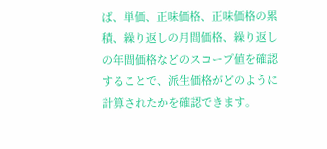ば、単価、正味価格、正味価格の累積、繰り返しの月間価格、繰り返しの年間価格などのスコープ値を確認することで、派生価格がどのように計算されたかを確認できます。